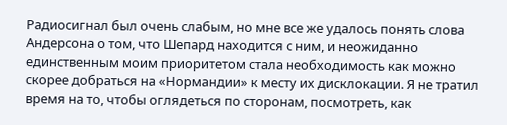Радиосигнал был очень слабым, но мне все же удалось понять слова Андерсона о том, что Шепард находится с ним, и неожиданно единственным моим приоритетом стала необходимость как можно скорее добраться на «Нормандии» к месту их дисклокации. Я не тратил время на то, чтобы оглядеться по сторонам, посмотреть, как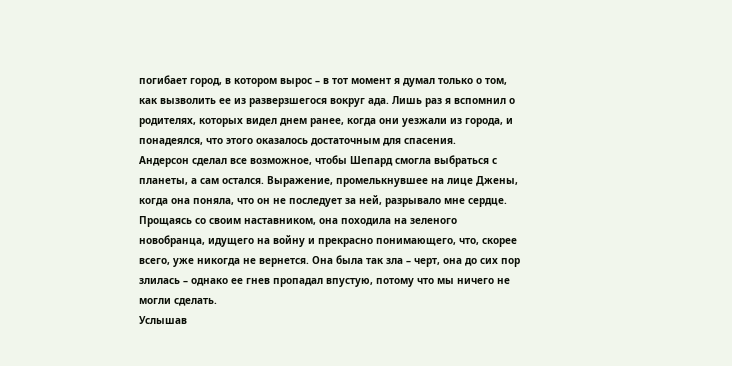погибает город, в котором вырос – в тот момент я думал только о том, как вызволить ее из разверзшегося вокруг ада. Лишь раз я вспомнил о родителях, которых видел днем ранее, когда они уезжали из города, и понадеялся, что этого оказалось достаточным для спасения.
Андерсон сделал все возможное, чтобы Шепард смогла выбраться с планеты, а сам остался. Выражение, промелькнувшее на лице Джены, когда она поняла, что он не последует за ней, разрывало мне сердце. Прощаясь со своим наставником, она походила на зеленого новобранца, идущего на войну и прекрасно понимающего, что, скорее всего, уже никогда не вернется. Она была так зла – черт, она до сих пор злилась – однако ее гнев пропадал впустую, потому что мы ничего не могли сделать.
Услышав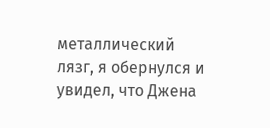металлический лязг, я обернулся и увидел, что Джена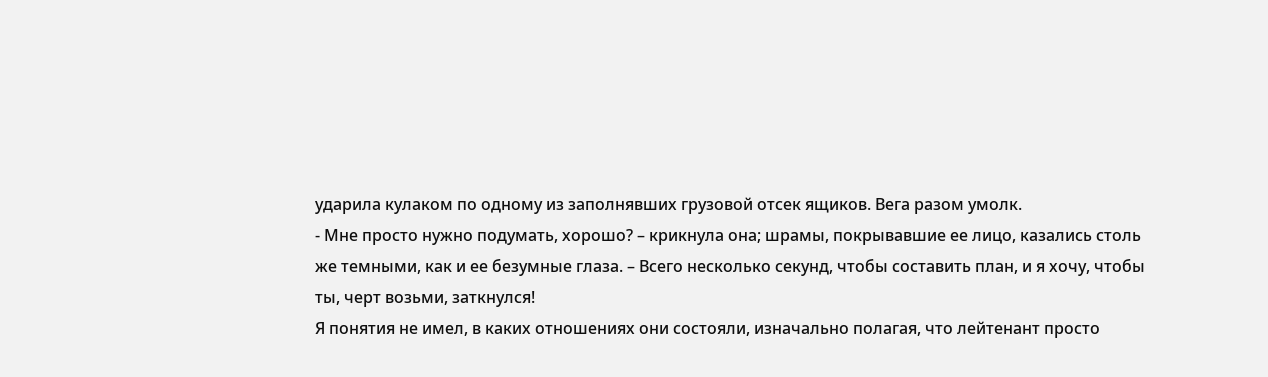ударила кулаком по одному из заполнявших грузовой отсек ящиков. Вега разом умолк.
- Мне просто нужно подумать, хорошо? – крикнула она; шрамы, покрывавшие ее лицо, казались столь же темными, как и ее безумные глаза. – Всего несколько секунд, чтобы составить план, и я хочу, чтобы ты, черт возьми, заткнулся!
Я понятия не имел, в каких отношениях они состояли, изначально полагая, что лейтенант просто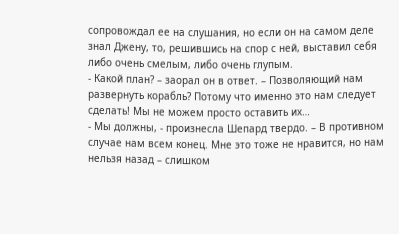сопровождал ее на слушания, но если он на самом деле знал Джену, то, решившись на спор с ней, выставил себя либо очень смелым, либо очень глупым.
- Какой план? – заорал он в ответ. – Позволяющий нам развернуть корабль? Потому что именно это нам следует сделать! Мы не можем просто оставить их…
- Мы должны, - произнесла Шепард твердо. – В противном случае нам всем конец. Мне это тоже не нравится, но нам нельзя назад – слишком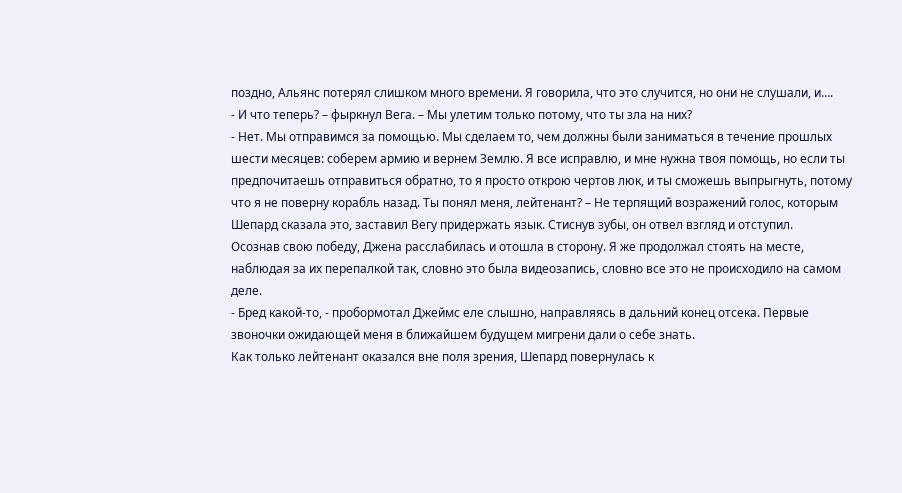поздно, Альянс потерял слишком много времени. Я говорила, что это случится, но они не слушали, и….
- И что теперь? – фыркнул Вега. – Мы улетим только потому, что ты зла на них?
- Нет. Мы отправимся за помощью. Мы сделаем то, чем должны были заниматься в течение прошлых шести месяцев: соберем армию и вернем Землю. Я все исправлю, и мне нужна твоя помощь, но если ты предпочитаешь отправиться обратно, то я просто открою чертов люк, и ты сможешь выпрыгнуть, потому что я не поверну корабль назад. Ты понял меня, лейтенант? – Не терпящий возражений голос, которым Шепард сказала это, заставил Вегу придержать язык. Стиснув зубы, он отвел взгляд и отступил.
Осознав свою победу, Джена расслабилась и отошла в сторону. Я же продолжал стоять на месте, наблюдая за их перепалкой так, словно это была видеозапись, словно все это не происходило на самом деле.
- Бред какой-то, - пробормотал Джеймс еле слышно, направляясь в дальний конец отсека. Первые звоночки ожидающей меня в ближайшем будущем мигрени дали о себе знать.
Как только лейтенант оказался вне поля зрения, Шепард повернулась к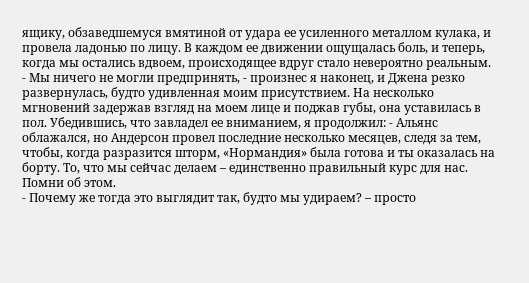ящику, обзаведшемуся вмятиной от удара ее усиленного металлом кулака, и провела ладонью по лицу. В каждом ее движении ощущалась боль, и теперь, когда мы остались вдвоем, происходящее вдруг стало невероятно реальным.
- Мы ничего не могли предпринять, - произнес я наконец, и Джена резко развернулась, будто удивленная моим присутствием. На несколько мгновений задержав взгляд на моем лице и поджав губы, она уставилась в пол. Убедившись, что завладел ее вниманием, я продолжил: - Альянс облажался, но Андерсон провел последние несколько месяцев, следя за тем, чтобы, когда разразится шторм, «Нормандия» была готова и ты оказалась на борту. То, что мы сейчас делаем – единственно правильный курс для нас. Помни об этом.
- Почему же тогда это выглядит так, будто мы удираем? – просто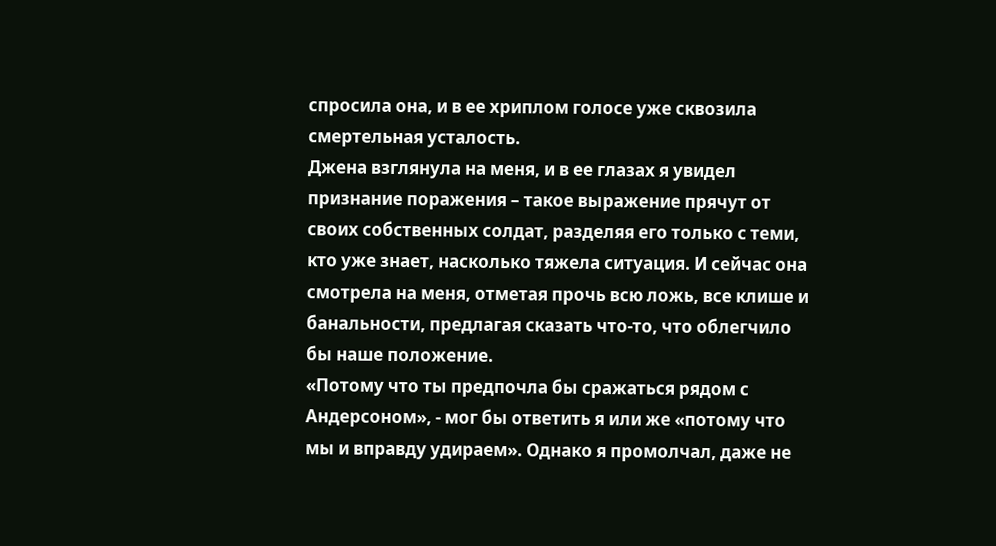спросила она, и в ее хриплом голосе уже сквозила смертельная усталость.
Джена взглянула на меня, и в ее глазах я увидел признание поражения – такое выражение прячут от своих собственных солдат, разделяя его только с теми, кто уже знает, насколько тяжела ситуация. И сейчас она смотрела на меня, отметая прочь всю ложь, все клише и банальности, предлагая сказать что-то, что облегчило бы наше положение.
«Потому что ты предпочла бы сражаться рядом с Андерсоном», - мог бы ответить я или же «потому что мы и вправду удираем». Однако я промолчал, даже не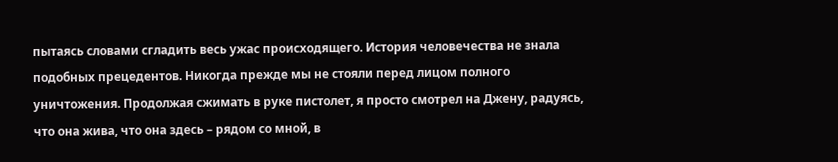пытаясь словами сгладить весь ужас происходящего. История человечества не знала подобных прецедентов. Никогда прежде мы не стояли перед лицом полного уничтожения. Продолжая сжимать в руке пистолет, я просто смотрел на Джену, радуясь, что она жива, что она здесь – рядом со мной, в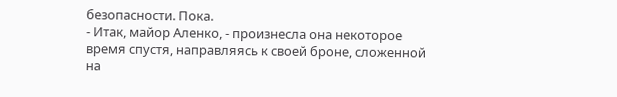безопасности. Пока.
- Итак, майор Аленко, - произнесла она некоторое время спустя, направляясь к своей броне, сложенной на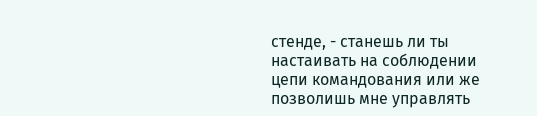стенде, - станешь ли ты настаивать на соблюдении цепи командования или же позволишь мне управлять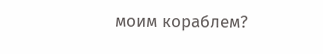моим кораблем?